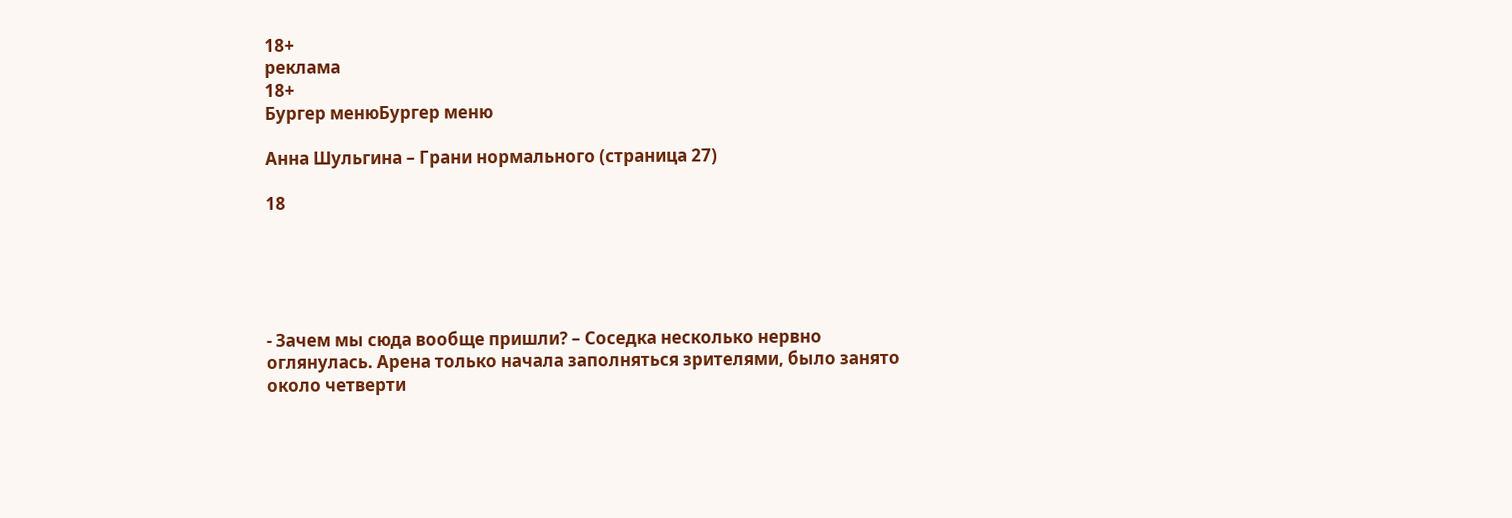18+
реклама
18+
Бургер менюБургер меню

Анна Шульгина – Грани нормального (страница 27)

18





- Зачем мы сюда вообще пришли? – Соседка несколько нервно оглянулась. Арена только начала заполняться зрителями, было занято около четверти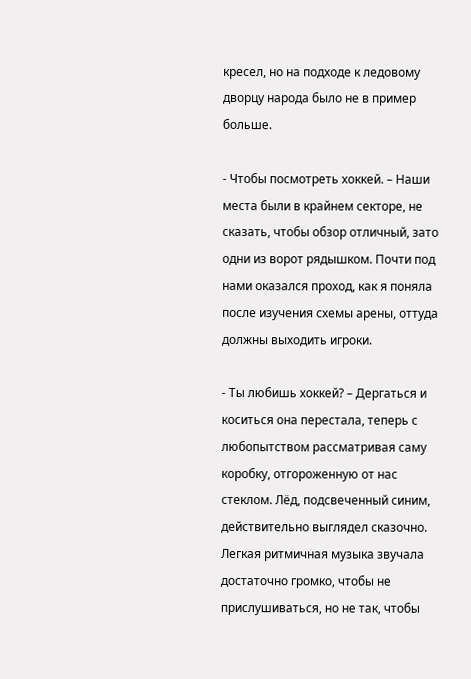кресел, но на подходе к ледовому дворцу народа было не в пример больше.

- Чтобы посмотреть хоккей. – Наши места были в крайнем секторе, не сказать, чтобы обзор отличный, зато одни из ворот рядышком. Почти под нами оказался проход, как я поняла после изучения схемы арены, оттуда должны выходить игроки.

- Ты любишь хоккей? – Дергаться и коситься она перестала, теперь с любопытством рассматривая саму коробку, отгороженную от нас стеклом. Лёд, подсвеченный синим, действительно выглядел сказочно. Легкая ритмичная музыка звучала достаточно громко, чтобы не прислушиваться, но не так, чтобы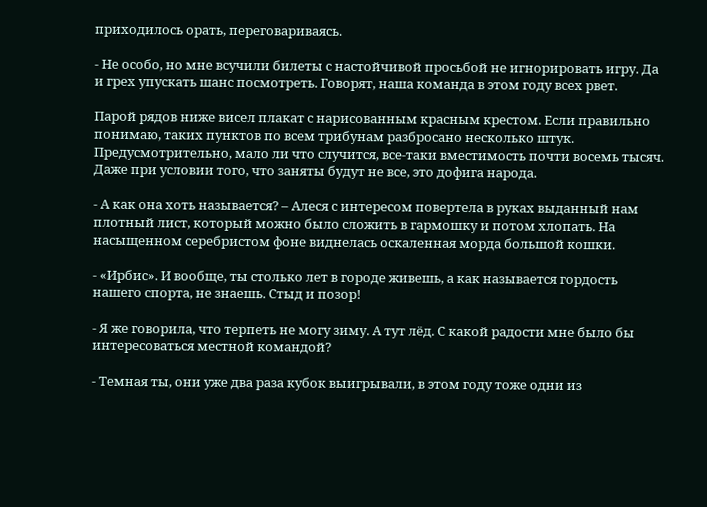приходилось орать, переговариваясь.

- Не особо, но мне всучили билеты с настойчивой просьбой не игнорировать игру. Да и грех упускать шанс посмотреть. Говорят, наша команда в этом году всех рвет.

Парой рядов ниже висел плакат с нарисованным красным крестом. Если правильно понимаю, таких пунктов по всем трибунам разбросано несколько штук. Предусмотрительно, мало ли что случится, все-таки вместимость почти восемь тысяч. Даже при условии того, что заняты будут не все, это дофига народа.

- А как она хоть называется? – Алеся с интересом повертела в руках выданный нам плотный лист, который можно было сложить в гармошку и потом хлопать. На насыщенном серебристом фоне виднелась оскаленная морда большой кошки.

- «Ирбис». И вообще, ты столько лет в городе живешь, а как называется гордость нашего спорта, не знаешь. Стыд и позор!

- Я же говорила, что терпеть не могу зиму. А тут лёд. С какой радости мне было бы интересоваться местной командой?

- Темная ты, они уже два раза кубок выигрывали, в этом году тоже одни из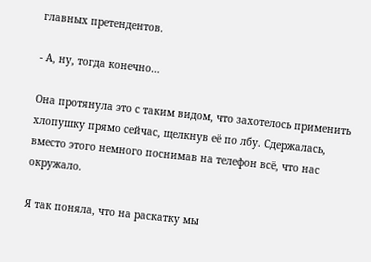главных претендентов.

- А, ну, тогда конечно…

Она протянула это с таким видом, что захотелось применить хлопушку прямо сейчас, щелкнув её по лбу. Сдержалась, вместо этого немного поснимав на телефон всё, что нас окружало.

Я так поняла, что на раскатку мы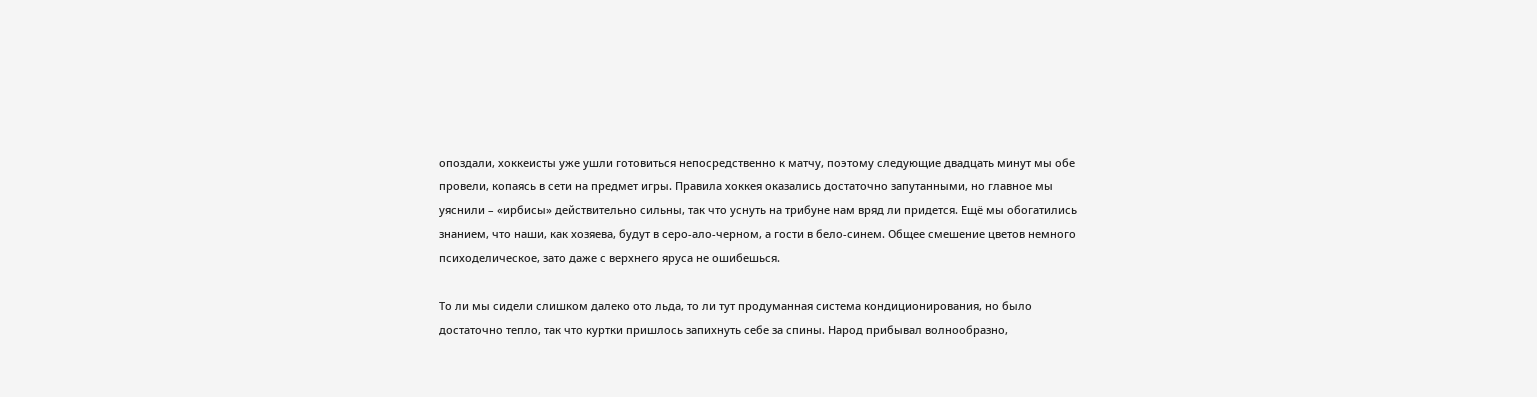опоздали, хоккеисты уже ушли готовиться непосредственно к матчу, поэтому следующие двадцать минут мы обе провели, копаясь в сети на предмет игры. Правила хоккея оказались достаточно запутанными, но главное мы уяснили – «ирбисы» действительно сильны, так что уснуть на трибуне нам вряд ли придется. Ещё мы обогатились знанием, что наши, как хозяева, будут в серо-ало-черном, а гости в бело-синем. Общее смешение цветов немного психоделическое, зато даже с верхнего яруса не ошибешься.

То ли мы сидели слишком далеко ото льда, то ли тут продуманная система кондиционирования, но было достаточно тепло, так что куртки пришлось запихнуть себе за спины. Народ прибывал волнообразно,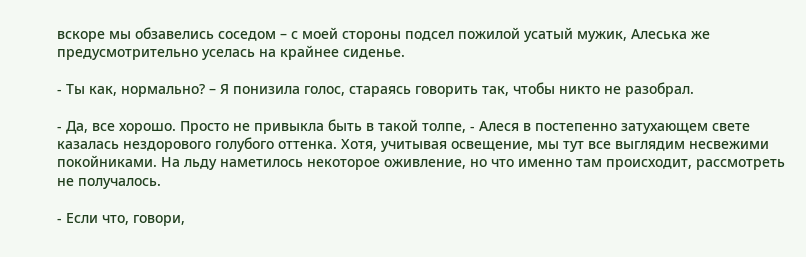вскоре мы обзавелись соседом – с моей стороны подсел пожилой усатый мужик, Алеська же предусмотрительно уселась на крайнее сиденье.

- Ты как, нормально? – Я понизила голос, стараясь говорить так, чтобы никто не разобрал.

- Да, все хорошо. Просто не привыкла быть в такой толпе, - Алеся в постепенно затухающем свете казалась нездорового голубого оттенка. Хотя, учитывая освещение, мы тут все выглядим несвежими покойниками. На льду наметилось некоторое оживление, но что именно там происходит, рассмотреть не получалось.

- Если что, говори,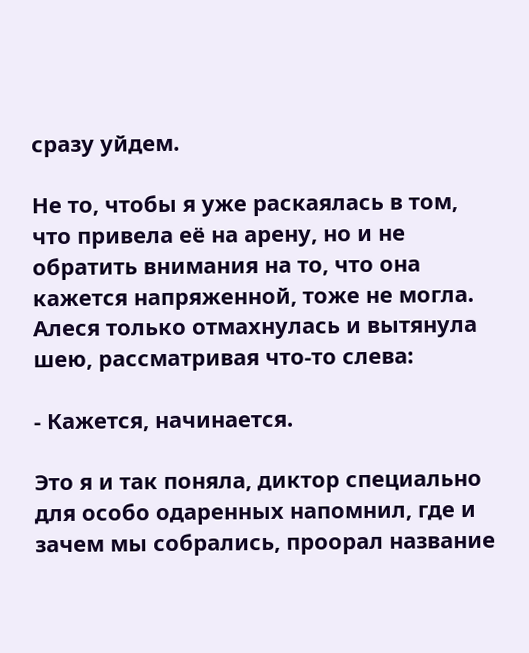сразу уйдем.

Не то, чтобы я уже раскаялась в том, что привела её на арену, но и не обратить внимания на то, что она кажется напряженной, тоже не могла. Алеся только отмахнулась и вытянула шею, рассматривая что-то слева:

- Кажется, начинается.

Это я и так поняла, диктор специально для особо одаренных напомнил, где и зачем мы собрались, проорал название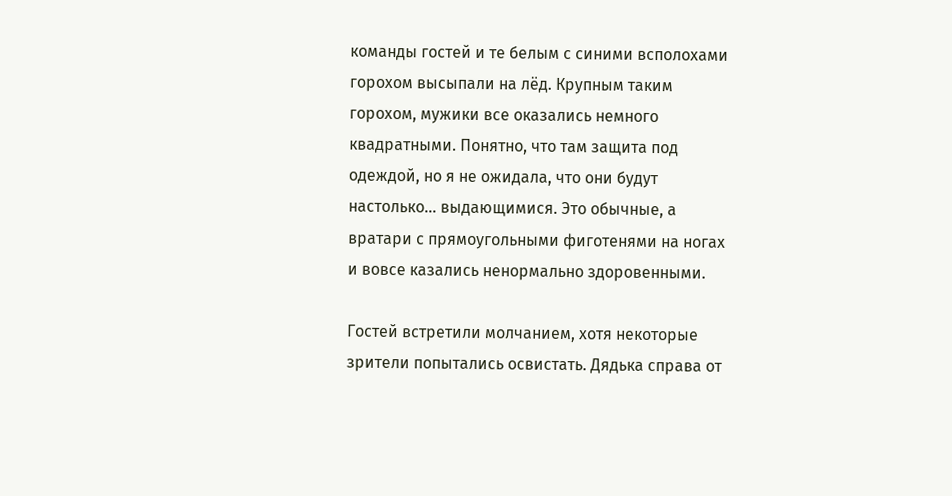команды гостей и те белым с синими всполохами горохом высыпали на лёд. Крупным таким горохом, мужики все оказались немного квадратными. Понятно, что там защита под одеждой, но я не ожидала, что они будут настолько… выдающимися. Это обычные, а вратари с прямоугольными фиготенями на ногах и вовсе казались ненормально здоровенными.

Гостей встретили молчанием, хотя некоторые зрители попытались освистать. Дядька справа от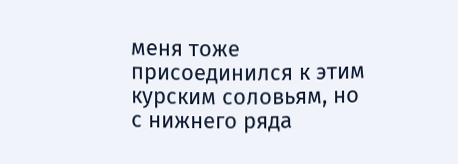меня тоже присоединился к этим курским соловьям, но с нижнего ряда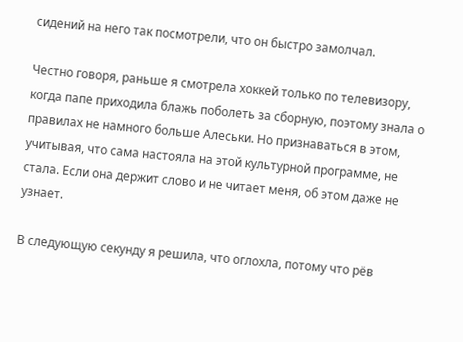сидений на него так посмотрели, что он быстро замолчал.

Честно говоря, раньше я смотрела хоккей только по телевизору, когда папе приходила блажь поболеть за сборную, поэтому знала о правилах не намного больше Алеськи. Но признаваться в этом, учитывая, что сама настояла на этой культурной программе, не стала. Если она держит слово и не читает меня, об этом даже не узнает.

В следующую секунду я решила, что оглохла, потому что рёв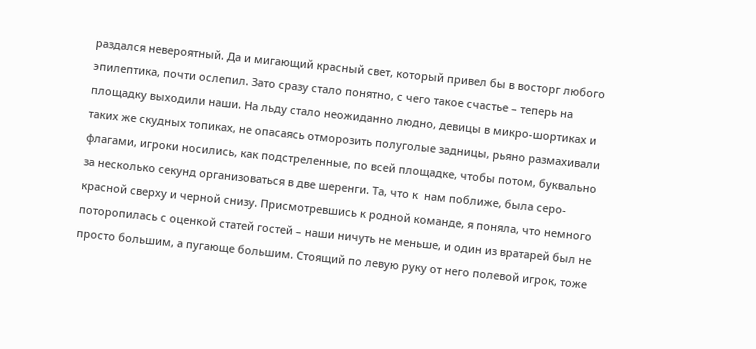раздался невероятный. Да и мигающий красный свет, который привел бы в восторг любого эпилептика, почти ослепил. Зато сразу стало понятно, с чего такое счастье – теперь на площадку выходили наши. На льду стало неожиданно людно, девицы в микро-шортиках и таких же скудных топиках, не опасаясь отморозить полуголые задницы, рьяно размахивали флагами, игроки носились, как подстреленные, по всей площадке, чтобы потом, буквально за несколько секунд организоваться в две шеренги. Та, что к  нам поближе, была серо-красной сверху и черной снизу. Присмотревшись к родной команде, я поняла, что немного поторопилась с оценкой статей гостей – наши ничуть не меньше, и один из вратарей был не просто большим, а пугающе большим. Стоящий по левую руку от него полевой игрок, тоже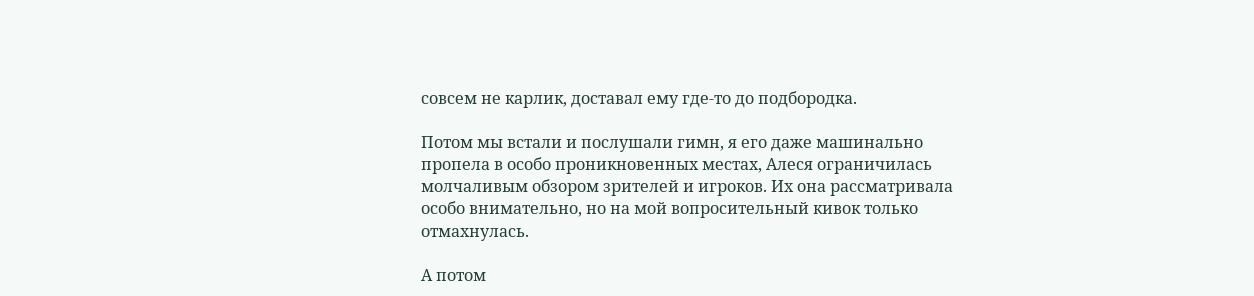совсем не карлик, доставал ему где-то до подбородка.

Потом мы встали и послушали гимн, я его даже машинально пропела в особо проникновенных местах, Алеся ограничилась молчаливым обзором зрителей и игроков. Их она рассматривала особо внимательно, но на мой вопросительный кивок только отмахнулась.

А потом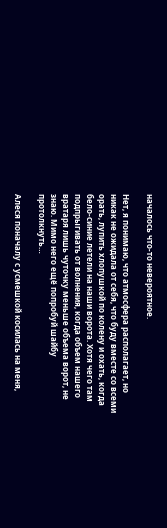началось что-то невероятное.

Нет, я понимаю, что атмосфера располагает, но никак не ожидала от себя, что буду вместе со всеми орать, лупить хлопушкой по колену и охать, когда бело-синие летели на наши ворота. Хотя чего там подпрыгивать от волнения, когда объем нашего вратаря лишь чуточку меньше объема ворот, не знаю. Мимо него ещё попробуй шайбу протолкнуть…

Алеся поначалу с усмешкой косилась на меня,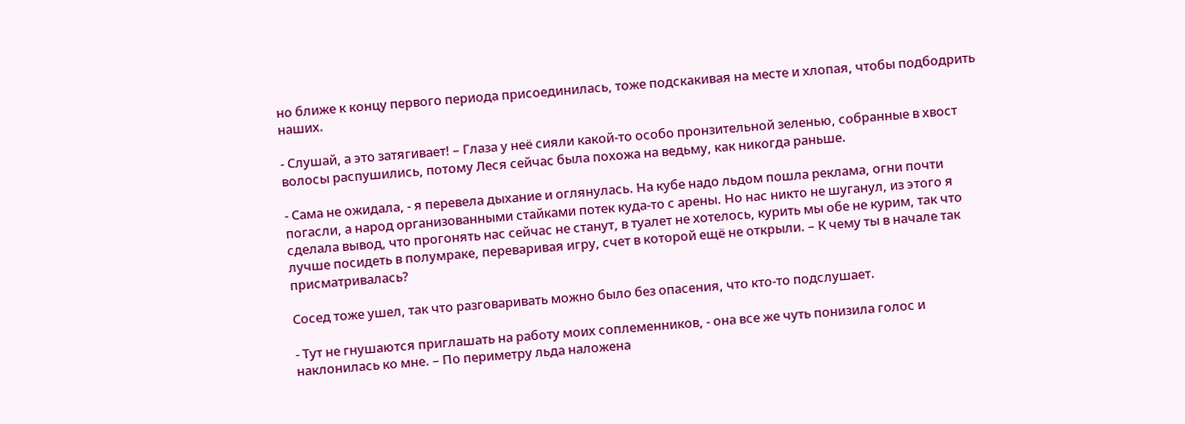но ближе к концу первого периода присоединилась, тоже подскакивая на месте и хлопая, чтобы подбодрить наших.

- Слушай, а это затягивает! – Глаза у неё сияли какой-то особо пронзительной зеленью, собранные в хвост волосы распушились, потому Леся сейчас была похожа на ведьму, как никогда раньше.

- Сама не ожидала, - я перевела дыхание и оглянулась. На кубе надо льдом пошла реклама, огни почти погасли, а народ организованными стайками потек куда-то с арены. Но нас никто не шуганул, из этого я сделала вывод, что прогонять нас сейчас не станут, в туалет не хотелось, курить мы обе не курим, так что лучше посидеть в полумраке, переваривая игру, счет в которой ещё не открыли. – К чему ты в начале так присматривалась?

Сосед тоже ушел, так что разговаривать можно было без опасения, что кто-то подслушает.

- Тут не гнушаются приглашать на работу моих соплеменников, - она все же чуть понизила голос и наклонилась ко мне. – По периметру льда наложена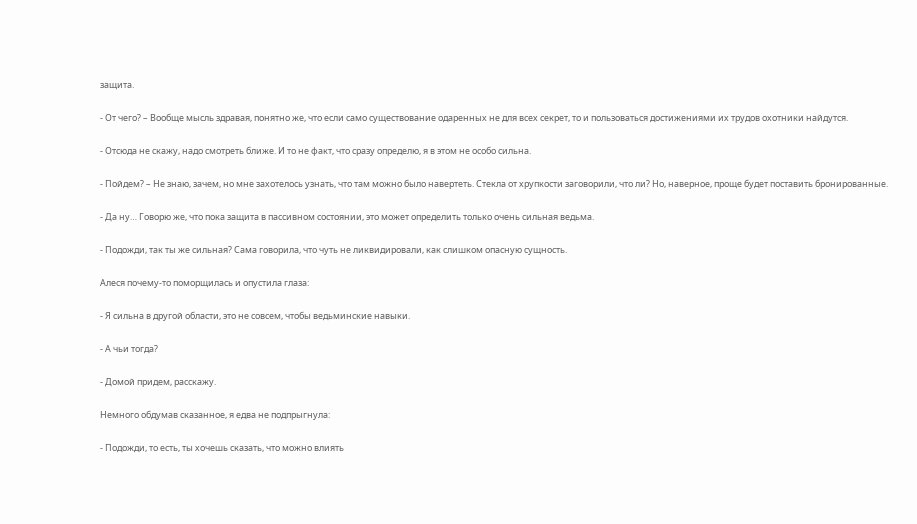защита.

- От чего? – Вообще мысль здравая, понятно же, что если само существование одаренных не для всех секрет, то и пользоваться достижениями их трудов охотники найдутся.

- Отсюда не скажу, надо смотреть ближе. И то не факт, что сразу определю, я в этом не особо сильна.

- Пойдем? – Не знаю, зачем, но мне захотелось узнать, что там можно было навертеть. Стекла от хрупкости заговорили, что ли? Но, наверное, проще будет поставить бронированные.

- Да ну… Говорю же, что пока защита в пассивном состоянии, это может определить только очень сильная ведьма.

- Подожди, так ты же сильная? Сама говорила, что чуть не ликвидировали, как слишком опасную сущность.

Алеся почему-то поморщилась и опустила глаза:

- Я сильна в другой области, это не совсем, чтобы ведьминские навыки.

- А чьи тогда?

- Домой придем, расскажу.

Немного обдумав сказанное, я едва не подпрыгнула:

- Подожди, то есть, ты хочешь сказать, что можно влиять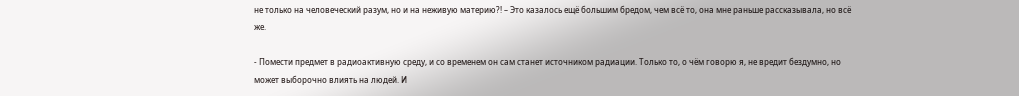не только на человеческий разум, но и на неживую материю?! – Это казалось ещё большим бредом, чем всё то, она мне раньше рассказывала, но всё же.

- Помести предмет в радиоактивную среду, и со временем он сам станет источником радиации. Только то, о чём говорю я, не вредит бездумно, но может выборочно влиять на людей. И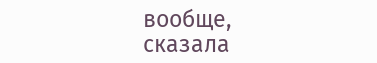вообще, сказала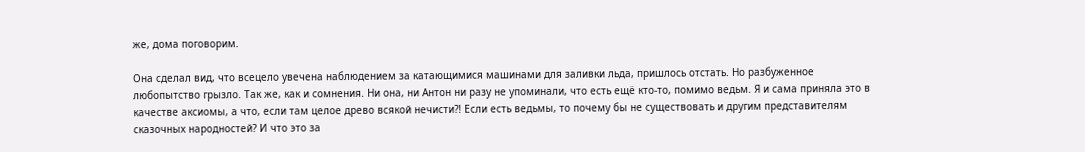же, дома поговорим.

Она сделал вид, что всецело увечена наблюдением за катающимися машинами для заливки льда, пришлось отстать. Но разбуженное любопытство грызло. Так же, как и сомнения. Ни она, ни Антон ни разу не упоминали, что есть ещё кто-то, помимо ведьм. Я и сама приняла это в качестве аксиомы, а что, если там целое древо всякой нечисти?! Если есть ведьмы, то почему бы не существовать и другим представителям сказочных народностей? И что это за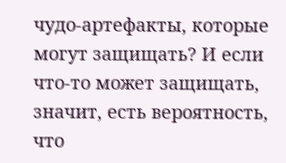чудо-артефакты, которые могут защищать? И если что-то может защищать, значит, есть вероятность, что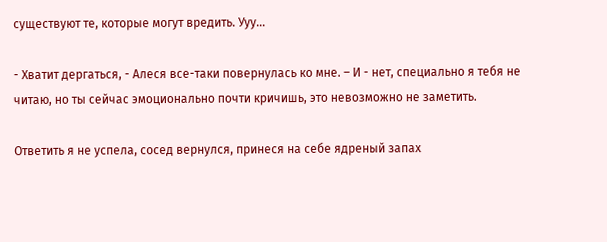существуют те, которые могут вредить. Ууу…

- Хватит дергаться, - Алеся все-таки повернулась ко мне. – И - нет, специально я тебя не читаю, но ты сейчас эмоционально почти кричишь, это невозможно не заметить.

Ответить я не успела, сосед вернулся, принеся на себе ядреный запах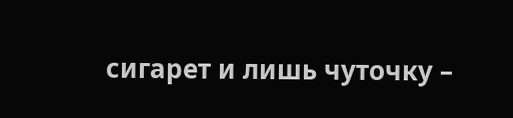сигарет и лишь чуточку –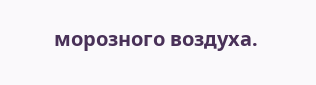морозного воздуха.